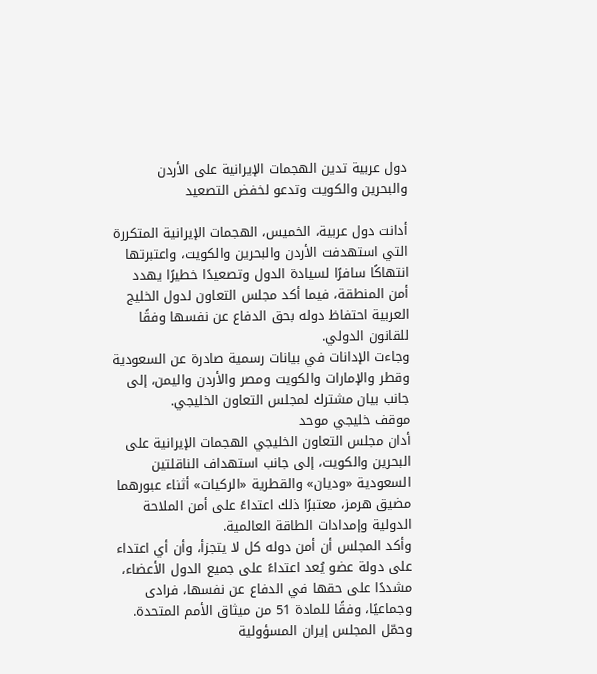دول عربية تدين الهجمات الإيرانية على الأردن والبحرين والكويت وتدعو لخفض التصعيد

أدانت دول عربية، الخميس، الهجمات الإيرانية المتكررة التي استهدفت الأردن والبحرين والكويت، واعتبرتها انتهاكًا سافرًا لسيادة الدول وتصعيدًا خطيرًا يهدد أمن المنطقة، فيما أكد مجلس التعاون لدول الخليج العربية احتفاظ دوله بحق الدفاع عن نفسها وفقًا للقانون الدولي.
وجاءت الإدانات في بيانات رسمية صادرة عن السعودية وقطر والإمارات والكويت ومصر والأردن واليمن، إلى جانب بيان مشترك لمجلس التعاون الخليجي.
موقف خليجي موحد
أدان مجلس التعاون الخليجي الهجمات الإيرانية على البحرين والكويت، إلى جانب استهداف الناقلتين السعودية «وديان» والقطرية «الركيات» أثناء عبورهما مضيق هرمز، معتبرًا ذلك اعتداءً على أمن الملاحة الدولية وإمدادات الطاقة العالمية.
وأكد المجلس أن أمن دوله كل لا يتجزأ، وأن أي اعتداء على دولة عضو يُعد اعتداءً على جميع الدول الأعضاء، مشددًا على حقها في الدفاع عن نفسها، فرادى وجماعيًا، وفقًا للمادة 51 من ميثاق الأمم المتحدة.
وحمّل المجلس إيران المسؤولية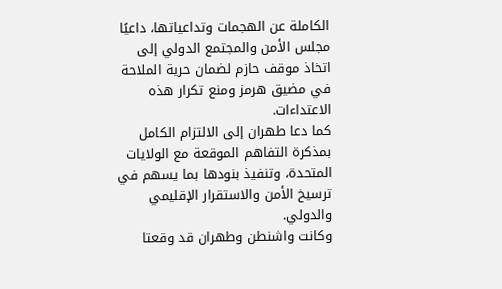الكاملة عن الهجمات وتداعياتها، داعيًا مجلس الأمن والمجتمع الدولي إلى اتخاذ موقف حازم لضمان حرية الملاحة في مضيق هرمز ومنع تكرار هذه الاعتداءات.
كما دعا طهران إلى الالتزام الكامل بمذكرة التفاهم الموقعة مع الولايات المتحدة، وتنفيذ بنودها بما يسهم في ترسيخ الأمن والاستقرار الإقليمي والدولي.
وكانت واشنطن وطهران قد وقعتا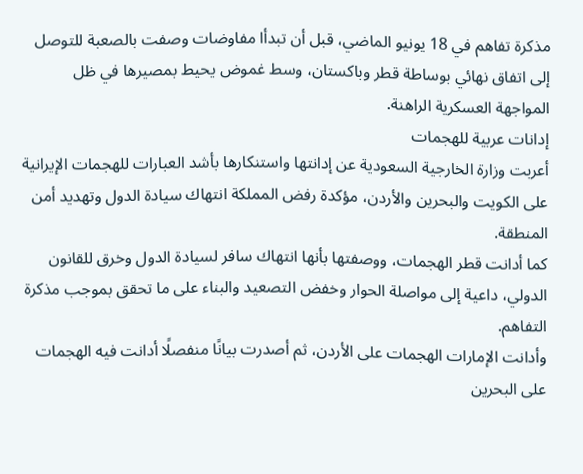مذكرة تفاهم في 18 يونيو الماضي، قبل أن تبدأا مفاوضات وصفت بالصعبة للتوصل إلى اتفاق نهائي بوساطة قطر وباكستان، وسط غموض يحيط بمصيرها في ظل المواجهة العسكرية الراهنة.
إدانات عربية للهجمات
أعربت وزارة الخارجية السعودية عن إدانتها واستنكارها بأشد العبارات للهجمات الإيرانية على الكويت والبحرين والأردن، مؤكدة رفض المملكة انتهاك سيادة الدول وتهديد أمن المنطقة.
كما أدانت قطر الهجمات، ووصفتها بأنها انتهاك سافر لسيادة الدول وخرق للقانون الدولي، داعية إلى مواصلة الحوار وخفض التصعيد والبناء على ما تحقق بموجب مذكرة التفاهم.
وأدانت الإمارات الهجمات على الأردن، ثم أصدرت بيانًا منفصلًا أدانت فيه الهجمات على البحرين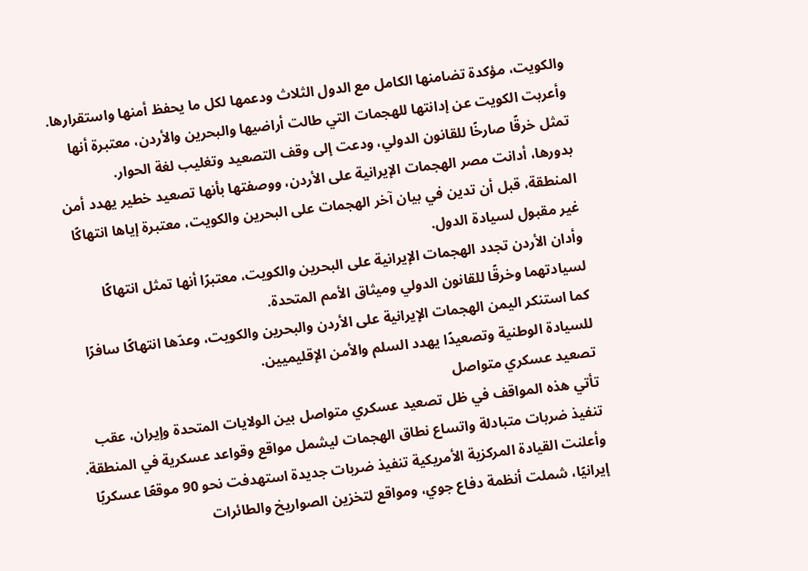والكويت، مؤكدة تضامنها الكامل مع الدول الثلاث ودعمها لكل ما يحفظ أمنها واستقرارها.
وأعربت الكويت عن إدانتها للهجمات التي طالت أراضيها والبحرين والأردن، معتبرة أنها تمثل خرقًا صارخًا للقانون الدولي، ودعت إلى وقف التصعيد وتغليب لغة الحوار.
بدورها، أدانت مصر الهجمات الإيرانية على الأردن، ووصفتها بأنها تصعيد خطير يهدد أمن المنطقة، قبل أن تدين في بيان آخر الهجمات على البحرين والكويت، معتبرة إياها انتهاكًا غير مقبول لسيادة الدول.
وأدان الأردن تجدد الهجمات الإيرانية على البحرين والكويت، معتبرًا أنها تمثل انتهاكًا لسيادتهما وخرقًا للقانون الدولي وميثاق الأمم المتحدة.
كما استنكر اليمن الهجمات الإيرانية على الأردن والبحرين والكويت، وعدّها انتهاكًا سافرًا للسيادة الوطنية وتصعيدًا يهدد السلم والأمن الإقليميين.
تصعيد عسكري متواصل
تأتي هذه المواقف في ظل تصعيد عسكري متواصل بين الولايات المتحدة وإيران، عقب تنفيذ ضربات متبادلة واتساع نطاق الهجمات ليشمل مواقع وقواعد عسكرية في المنطقة.
وأعلنت القيادة المركزية الأمريكية تنفيذ ضربات جديدة استهدفت نحو 90 موقعًا عسكريًا إيرانيًا، شملت أنظمة دفاع جوي، ومواقع لتخزين الصواريخ والطائرات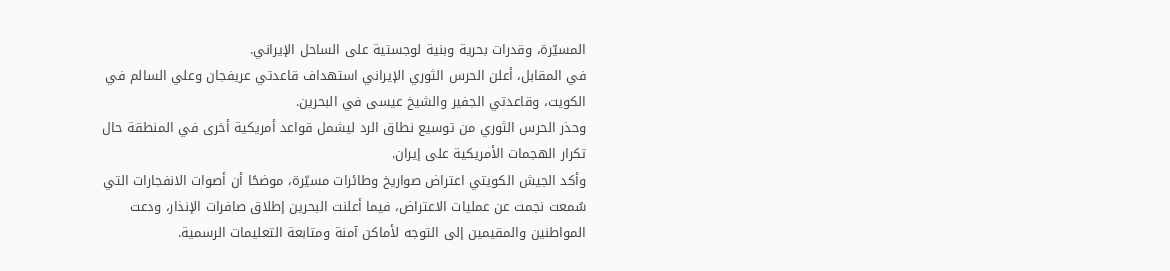المسيّرة، وقدرات بحرية وبنية لوجستية على الساحل الإيراني.
في المقابل، أعلن الحرس الثوري الإيراني استهداف قاعدتي عريفجان وعلي السالم في الكويت، وقاعدتي الجفير والشيخ عيسى في البحرين.
وحذر الحرس الثوري من توسيع نطاق الرد ليشمل قواعد أمريكية أخرى في المنطقة حال تكرار الهجمات الأمريكية على إيران.
وأكد الجيش الكويتي اعتراض صواريخ وطائرات مسيّرة، موضحًا أن أصوات الانفجارات التي سُمعت نجمت عن عمليات الاعتراض، فيما أعلنت البحرين إطلاق صافرات الإنذار، ودعت المواطنين والمقيمين إلى التوجه لأماكن آمنة ومتابعة التعليمات الرسمية.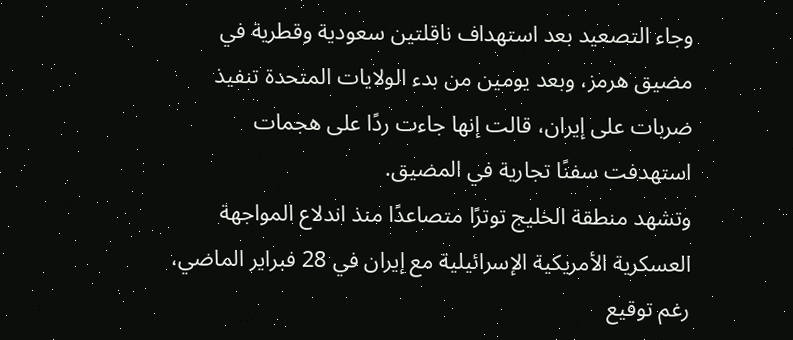وجاء التصعيد بعد استهداف ناقلتين سعودية وقطرية في مضيق هرمز، وبعد يومين من بدء الولايات المتحدة تنفيذ ضربات على إيران، قالت إنها جاءت ردًا على هجمات استهدفت سفنًا تجارية في المضيق.
وتشهد منطقة الخليج توترًا متصاعدًا منذ اندلاع المواجهة العسكرية الأمريكية الإسرائيلية مع إيران في 28 فبراير الماضي، رغم توقيع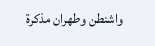واشنطن وطهران مذكرة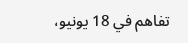تفاهم في 18 يونيو،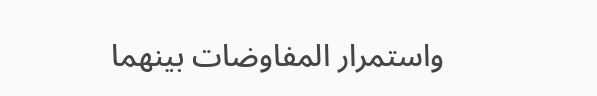واستمرار المفاوضات بينهما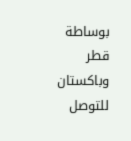بوساطة قطر وباكستان للتوصل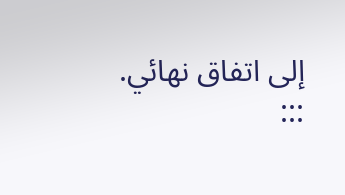إلى اتفاق نهائي.
:::